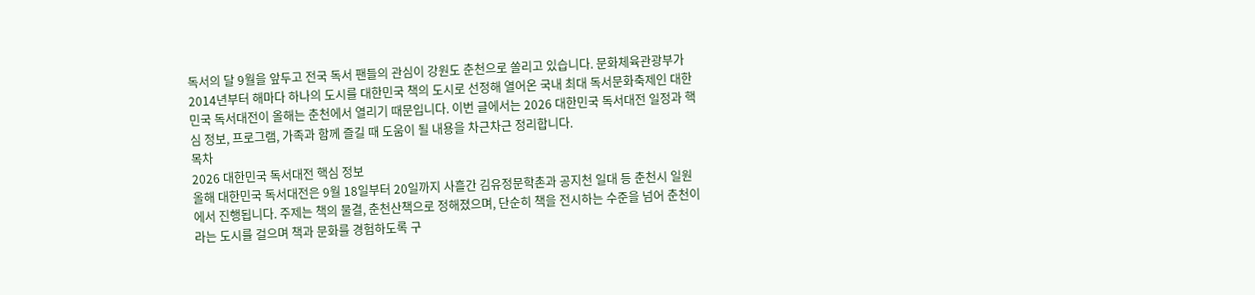독서의 달 9월을 앞두고 전국 독서 팬들의 관심이 강원도 춘천으로 쏠리고 있습니다. 문화체육관광부가 2014년부터 해마다 하나의 도시를 대한민국 책의 도시로 선정해 열어온 국내 최대 독서문화축제인 대한민국 독서대전이 올해는 춘천에서 열리기 때문입니다. 이번 글에서는 2026 대한민국 독서대전 일정과 핵심 정보, 프로그램, 가족과 함께 즐길 때 도움이 될 내용을 차근차근 정리합니다.
목차
2026 대한민국 독서대전 핵심 정보
올해 대한민국 독서대전은 9월 18일부터 20일까지 사흘간 김유정문학촌과 공지천 일대 등 춘천시 일원에서 진행됩니다. 주제는 책의 물결, 춘천산책으로 정해졌으며, 단순히 책을 전시하는 수준을 넘어 춘천이라는 도시를 걸으며 책과 문화를 경험하도록 구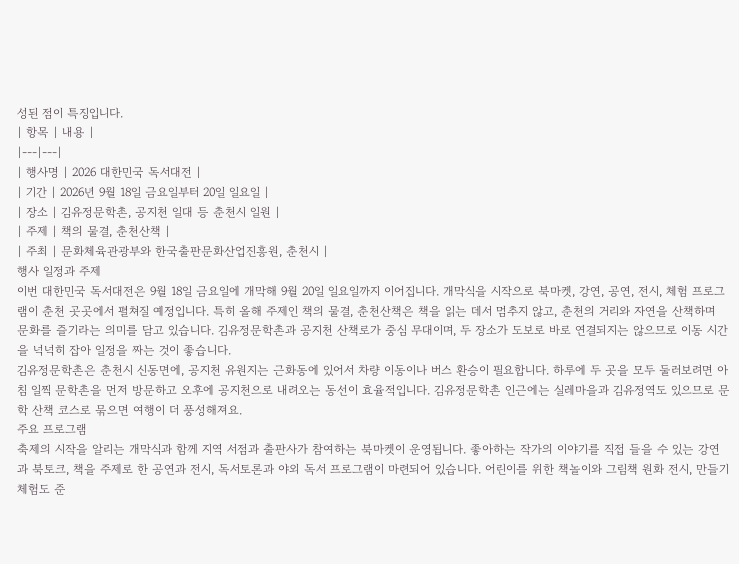성된 점이 특징입니다.
| 항목 | 내용 |
|---|---|
| 행사명 | 2026 대한민국 독서대전 |
| 기간 | 2026년 9월 18일 금요일부터 20일 일요일 |
| 장소 | 김유정문학촌, 공지천 일대 등 춘천시 일원 |
| 주제 | 책의 물결, 춘천산책 |
| 주최 | 문화체육관광부와 한국출판문화산업진흥원, 춘천시 |
행사 일정과 주제
이번 대한민국 독서대전은 9월 18일 금요일에 개막해 9월 20일 일요일까지 이어집니다. 개막식을 시작으로 북마켓, 강연, 공연, 전시, 체험 프로그램이 춘천 곳곳에서 펼쳐질 예정입니다. 특히 올해 주제인 책의 물결, 춘천산책은 책을 읽는 데서 멈추지 않고, 춘천의 거리와 자연을 산책하며 문화를 즐기라는 의미를 담고 있습니다. 김유정문학촌과 공지천 산책로가 중심 무대이며, 두 장소가 도보로 바로 연결되지는 않으므로 이동 시간을 넉넉히 잡아 일정을 짜는 것이 좋습니다.
김유정문학촌은 춘천시 신동면에, 공지천 유원지는 근화동에 있어서 차량 이동이나 버스 환승이 필요합니다. 하루에 두 곳을 모두 둘러보려면 아침 일찍 문학촌을 먼저 방문하고 오후에 공지천으로 내려오는 동선이 효율적입니다. 김유정문학촌 인근에는 실레마을과 김유정역도 있으므로 문학 산책 코스로 묶으면 여행이 더 풍성해져요.
주요 프로그램
축제의 시작을 알리는 개막식과 함께 지역 서점과 출판사가 참여하는 북마켓이 운영됩니다. 좋아하는 작가의 이야기를 직접 들을 수 있는 강연과 북토크, 책을 주제로 한 공연과 전시, 독서토론과 야외 독서 프로그램이 마련되어 있습니다. 어린이를 위한 책놀이와 그림책 원화 전시, 만들기 체험도 준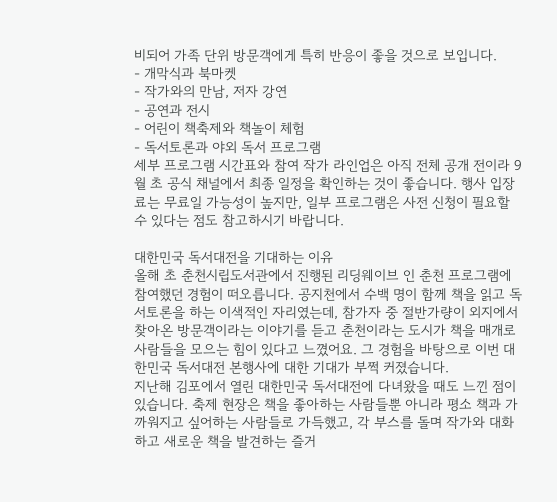비되어 가족 단위 방문객에게 특히 반응이 좋을 것으로 보입니다.
- 개막식과 북마켓
- 작가와의 만남, 저자 강연
- 공연과 전시
- 어린이 책축제와 책놀이 체험
- 독서토론과 야외 독서 프로그램
세부 프로그램 시간표와 참여 작가 라인업은 아직 전체 공개 전이라 9월 초 공식 채널에서 최종 일정을 확인하는 것이 좋습니다. 행사 입장료는 무료일 가능성이 높지만, 일부 프로그램은 사전 신청이 필요할 수 있다는 점도 참고하시기 바랍니다.

대한민국 독서대전을 기대하는 이유
올해 초 춘천시립도서관에서 진행된 리딩웨이브 인 춘천 프로그램에 참여했던 경험이 떠오릅니다. 공지천에서 수백 명이 함께 책을 읽고 독서토론을 하는 이색적인 자리였는데, 참가자 중 절반가량이 외지에서 찾아온 방문객이라는 이야기를 듣고 춘천이라는 도시가 책을 매개로 사람들을 모으는 힘이 있다고 느꼈어요. 그 경험을 바탕으로 이번 대한민국 독서대전 본행사에 대한 기대가 부쩍 커졌습니다.
지난해 김포에서 열린 대한민국 독서대전에 다녀왔을 때도 느낀 점이 있습니다. 축제 현장은 책을 좋아하는 사람들뿐 아니라 평소 책과 가까워지고 싶어하는 사람들로 가득했고, 각 부스를 돌며 작가와 대화하고 새로운 책을 발견하는 즐거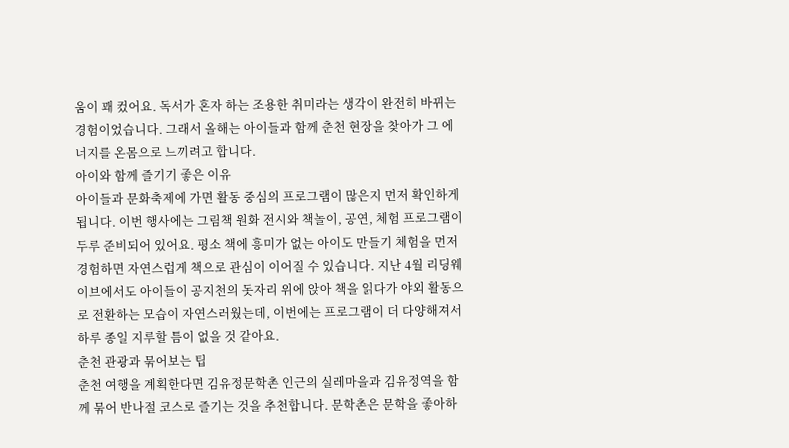움이 꽤 컸어요. 독서가 혼자 하는 조용한 취미라는 생각이 완전히 바뀌는 경험이었습니다. 그래서 올해는 아이들과 함께 춘천 현장을 찾아가 그 에너지를 온몸으로 느끼려고 합니다.
아이와 함께 즐기기 좋은 이유
아이들과 문화축제에 가면 활동 중심의 프로그램이 많은지 먼저 확인하게 됩니다. 이번 행사에는 그림책 원화 전시와 책놀이, 공연, 체험 프로그램이 두루 준비되어 있어요. 평소 책에 흥미가 없는 아이도 만들기 체험을 먼저 경험하면 자연스럽게 책으로 관심이 이어질 수 있습니다. 지난 4월 리딩웨이브에서도 아이들이 공지천의 돗자리 위에 앉아 책을 읽다가 야외 활동으로 전환하는 모습이 자연스러웠는데, 이번에는 프로그램이 더 다양해져서 하루 종일 지루할 틈이 없을 것 같아요.
춘천 관광과 묶어보는 팁
춘천 여행을 계획한다면 김유정문학촌 인근의 실레마을과 김유정역을 함께 묶어 반나절 코스로 즐기는 것을 추천합니다. 문학촌은 문학을 좋아하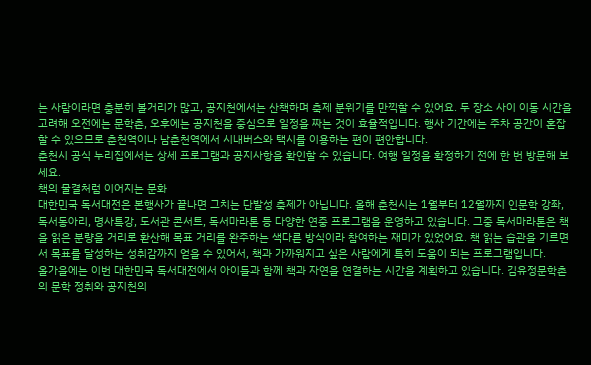는 사람이라면 충분히 볼거리가 많고, 공지천에서는 산책하며 축제 분위기를 만끽할 수 있어요. 두 장소 사이 이동 시간을 고려해 오전에는 문학촌, 오후에는 공지천을 중심으로 일정을 짜는 것이 효율적입니다. 행사 기간에는 주차 공간이 혼잡할 수 있으므로 춘천역이나 남춘천역에서 시내버스와 택시를 이용하는 편이 편안합니다.
춘천시 공식 누리집에서는 상세 프로그램과 공지사항을 확인할 수 있습니다. 여행 일정을 확정하기 전에 한 번 방문해 보세요.
책의 물결처럼 이어지는 문화
대한민국 독서대전은 본행사가 끝나면 그치는 단발성 축제가 아닙니다. 올해 춘천시는 1월부터 12월까지 인문학 강좌, 독서동아리, 명사특강, 도서관 콘서트, 독서마라톤 등 다양한 연중 프로그램을 운영하고 있습니다. 그중 독서마라톤은 책을 읽은 분량을 거리로 환산해 목표 거리를 완주하는 색다른 방식이라 참여하는 재미가 있었어요. 책 읽는 습관을 기르면서 목표를 달성하는 성취감까지 얻을 수 있어서, 책과 가까워지고 싶은 사람에게 특히 도움이 되는 프로그램입니다.
올가을에는 이번 대한민국 독서대전에서 아이들과 함께 책과 자연을 연결하는 시간을 계획하고 있습니다. 김유정문학촌의 문학 정취와 공지천의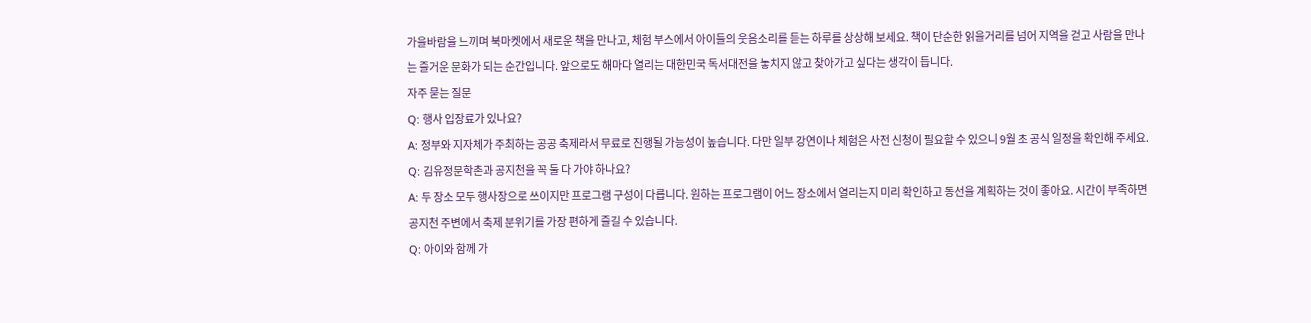가을바람을 느끼며 북마켓에서 새로운 책을 만나고, 체험 부스에서 아이들의 웃음소리를 듣는 하루를 상상해 보세요. 책이 단순한 읽을거리를 넘어 지역을 걷고 사람을 만나는 즐거운 문화가 되는 순간입니다. 앞으로도 해마다 열리는 대한민국 독서대전을 놓치지 않고 찾아가고 싶다는 생각이 듭니다.
자주 묻는 질문
Q: 행사 입장료가 있나요?
A: 정부와 지자체가 주최하는 공공 축제라서 무료로 진행될 가능성이 높습니다. 다만 일부 강연이나 체험은 사전 신청이 필요할 수 있으니 9월 초 공식 일정을 확인해 주세요.
Q: 김유정문학촌과 공지천을 꼭 둘 다 가야 하나요?
A: 두 장소 모두 행사장으로 쓰이지만 프로그램 구성이 다릅니다. 원하는 프로그램이 어느 장소에서 열리는지 미리 확인하고 동선을 계획하는 것이 좋아요. 시간이 부족하면 공지천 주변에서 축제 분위기를 가장 편하게 즐길 수 있습니다.
Q: 아이와 함께 가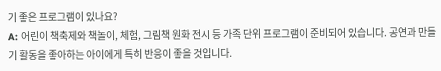기 좋은 프로그램이 있나요?
A: 어린이 책축제와 책놀이, 체험, 그림책 원화 전시 등 가족 단위 프로그램이 준비되어 있습니다. 공연과 만들기 활동을 좋아하는 아이에게 특히 반응이 좋을 것입니다.